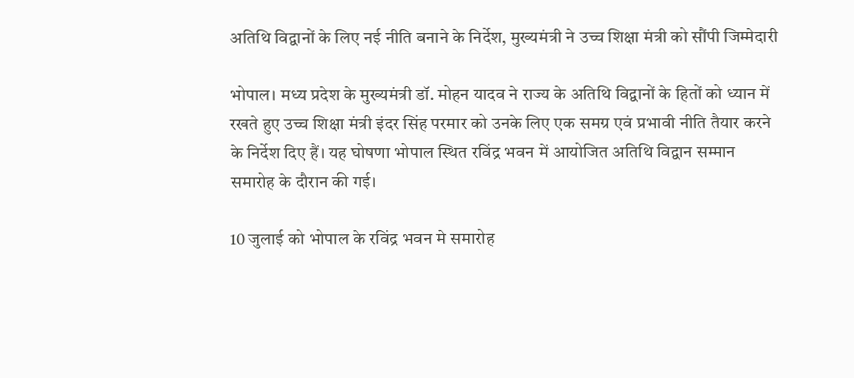अतिथि विद्वानों के लिए नई नीति बनाने के निर्देश, मुख्यमंत्री ने उच्च शिक्षा मंत्री को सौंपी जिम्मेदारी

भोपाल। मध्य प्रदेश के मुख्यमंत्री डॉ. मोहन यादव ने राज्य के अतिथि विद्वानों के हितों को ध्यान में रखते हुए उच्च शिक्षा मंत्री इंदर सिंह परमार को उनके लिए एक समग्र एवं प्रभावी नीति तैयार करने के निर्देश दिए हैं। यह घोषणा भोपाल स्थित रविंद्र भवन में आयोजित अतिथि विद्वान सम्मान समारोह के दौरान की गई।

10 जुलाई को भोपाल के रविंद्र भवन मे समारोह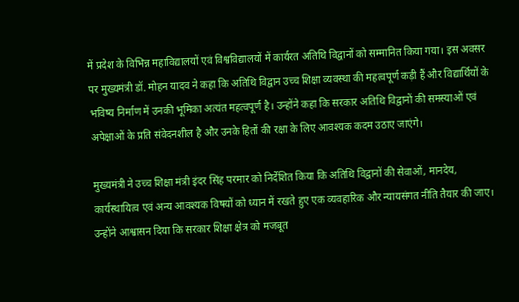में प्रदेश के विभिन्न महाविद्यालयों एवं विश्वविद्यालयों में कार्यरत अतिथि विद्वानों को सम्मानित किया गया। इस अवसर पर मुख्यमंत्री डॉ. मोहन यादव ने कहा कि अतिथि विद्वान उच्च शिक्षा व्यवस्था की महत्वपूर्ण कड़ी हैं और विद्यार्थियों के भविष्य निर्माण में उनकी भूमिका अत्यंत महत्वपूर्ण है। उन्होंने कहा कि सरकार अतिथि विद्वानों की समस्याओं एवं अपेक्षाओं के प्रति संवेदनशील है और उनके हितों की रक्षा के लिए आवश्यक कदम उठाए जाएंगे।

मुख्यमंत्री ने उच्च शिक्षा मंत्री इंदर सिंह परमार को निर्देशित किया कि अतिथि विद्वानों की सेवाओं, मानदेय, कार्यस्थायित्व एवं अन्य आवश्यक विषयों को ध्यान में रखते हुए एक व्यवहारिक और न्यायसंगत नीति तैयार की जाए। उन्होंने आश्वासन दिया कि सरकार शिक्षा क्षेत्र को मजबूत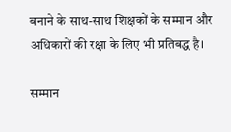बनाने के साथ-साथ शिक्षकों के सम्मान और अधिकारों की रक्षा के लिए भी प्रतिबद्ध है।

सम्मान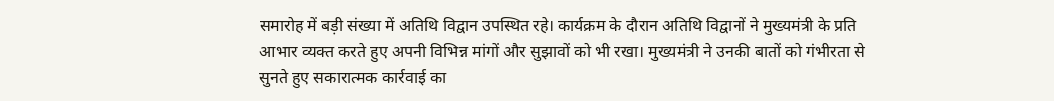समारोह में बड़ी संख्या में अतिथि विद्वान उपस्थित रहे। कार्यक्रम के दौरान अतिथि विद्वानों ने मुख्यमंत्री के प्रति आभार व्यक्त करते हुए अपनी विभिन्न मांगों और सुझावों को भी रखा। मुख्यमंत्री ने उनकी बातों को गंभीरता से सुनते हुए सकारात्मक कार्रवाई का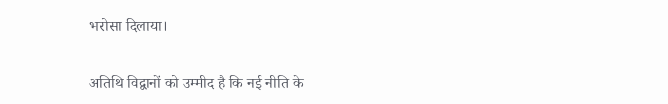भरोसा दिलाया।

अतिथि विद्वानों को उम्मीद है कि नई नीति के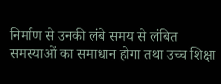निर्माण से उनकी लंबे समय से लंबित समस्याओं का समाधान होगा तथा उच्च शिक्षा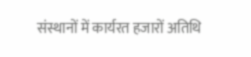संस्थानों में कार्यरत हजारों अतिथि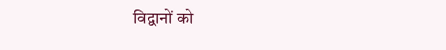विद्वानों को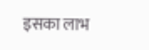इसका लाभ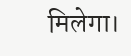मिलेगा।